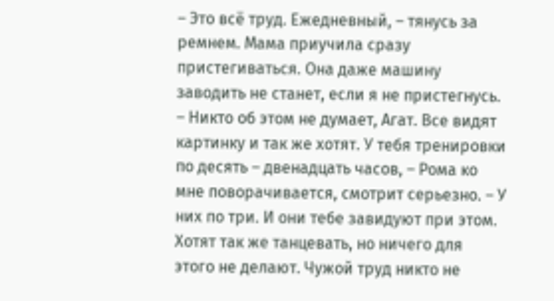– Это всё труд. Ежедневный, – тянусь за ремнем. Мама приучила сразу пристегиваться. Она даже машину заводить не станет, если я не пристегнусь.
– Никто об этом не думает, Агат. Все видят картинку и так же хотят. У тебя тренировки по десять – двенадцать часов, – Рома ко мне поворачивается, смотрит серьезно. – У них по три. И они тебе завидуют при этом. Хотят так же танцевать, но ничего для этого не делают. Чужой труд никто не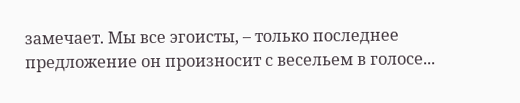замечает. Мы все эгоисты, – только последнее предложение он произносит с весельем в голосе...